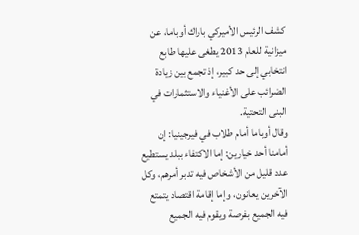كشف الرئيس الأميركي باراك أوباما، عن ميزانية للعام 2013 يطغى عليها طابع انتخابي إلى حد كبير، إذ تجمع بين زيادة الضرائب على الأغنياء والاستثمارات في البنى التحتية.
وقال أوباما أمام طلاب في فيرجينيا: إن أمامنا أحد خيارين: إما الاكتفاء ببلد يستطيع عدد قليل من الأشخاص فيه تدبر أمرهم، وكل الآخرين يعانون، وإما إقامة اقتصاد يتمتع فيه الجميع بفرصة ويقوم فيه الجميع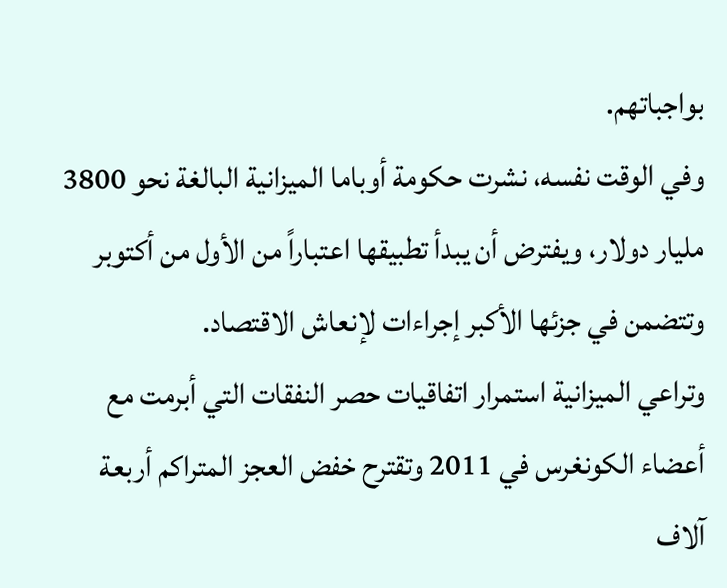بواجباتهم.
وفي الوقت نفسه، نشرت حكومة أوباما الميزانية البالغة نحو 3800 مليار دولار، ويفترض أن يبدأ تطبيقها اعتباراً من الأول من أكتوبر وتتضمن في جزئها الأكبر إجراءات لإنعاش الاقتصاد.
وتراعي الميزانية استمرار اتفاقيات حصر النفقات التي أبرمت مع أعضاء الكونغرس في 2011 وتقترح خفض العجز المتراكم أربعة آلاف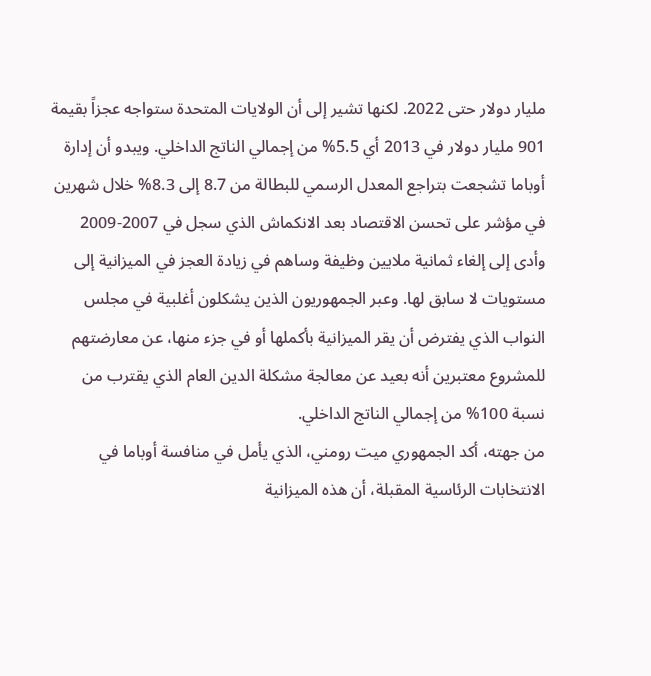مليار دولار حتى 2022. لكنها تشير إلى أن الولايات المتحدة ستواجه عجزاً بقيمة 901 مليار دولار في 2013 أي 5.5% من إجمالي الناتج الداخلي. ويبدو أن إدارة أوباما تشجعت بتراجع المعدل الرسمي للبطالة من 8.7 إلى 8.3% خلال شهرين في مؤشر على تحسن الاقتصاد بعد الانكماش الذي سجل في 2007-2009 وأدى إلى إلغاء ثمانية ملايين وظيفة وساهم في زيادة العجز في الميزانية إلى مستويات لا سابق لها. وعبر الجمهوريون الذين يشكلون أغلبية في مجلس النواب الذي يفترض أن يقر الميزانية بأكملها أو في جزء منها، عن معارضتهم للمشروع معتبرين أنه بعيد عن معالجة مشكلة الدين العام الذي يقترب من نسبة 100% من إجمالي الناتج الداخلي.
من جهته، أكد الجمهوري ميت رومني، الذي يأمل في منافسة أوباما في الانتخابات الرئاسية المقبلة، أن هذه الميزانية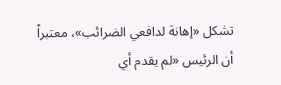تشكل «إهانة لدافعي الضرائب»، معتبراً أن الرئيس «لم يقدم أي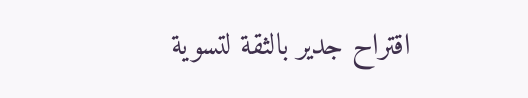اقتراح جدير بالثقة لتسوية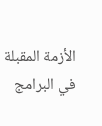الأزمة المقبلة في البرامج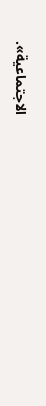الاجتماعية».